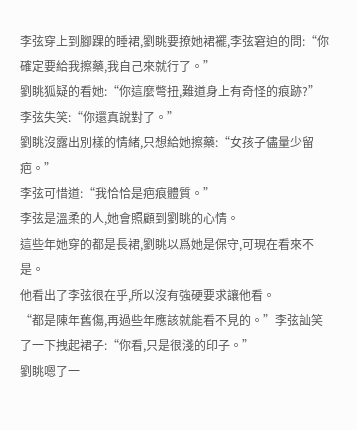李弦穿上到腳踝的睡裙,劉眺要撩她裙襬,李弦窘迫的問:“你確定要給我擦藥,我自己來就行了。”
劉眺狐疑的看她:“你這麼彆扭,難道身上有奇怪的痕跡?”
李弦失笑:“你還真說對了。”
劉眺沒露出別樣的情緒,只想給她擦藥:“女孩子儘量少留疤。”
李弦可惜道:“我恰恰是疤痕體質。”
李弦是溫柔的人,她會照顧到劉眺的心情。
這些年她穿的都是長裙,劉眺以爲她是保守,可現在看來不是。
他看出了李弦很在乎,所以沒有強硬要求讓他看。
“都是陳年舊傷,再過些年應該就能看不見的。”李弦訕笑了一下拽起裙子:“你看,只是很淺的印子。”
劉眺嗯了一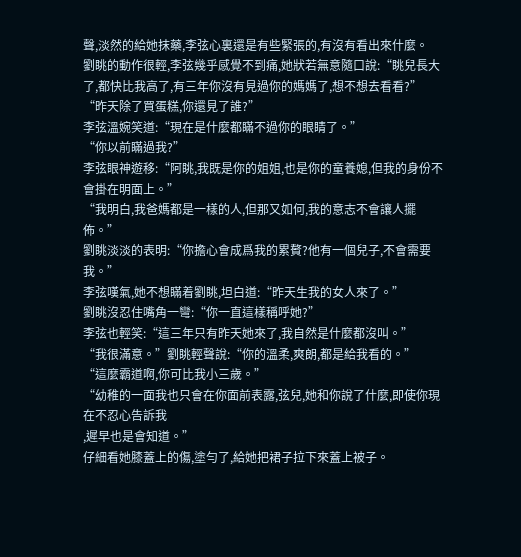聲,淡然的給她抹藥,李弦心裏還是有些緊張的,有沒有看出來什麼。
劉眺的動作很輕,李弦幾乎感覺不到痛,她狀若無意隨口說:“眺兒長大了,都快比我高了,有三年你沒有見過你的媽媽了,想不想去看看?”
“昨天除了買蛋糕,你還見了誰?”
李弦溫婉笑道:“現在是什麼都瞞不過你的眼睛了。”
“你以前瞞過我?”
李弦眼神遊移:“阿眺,我既是你的姐姐,也是你的童養媳,但我的身份不會掛在明面上。”
“我明白,我爸媽都是一樣的人,但那又如何,我的意志不會讓人擺佈。”
劉眺淡淡的表明:“你擔心會成爲我的累贅?他有一個兒子,不會需要我。”
李弦嘆氣,她不想瞞着劉眺,坦白道:“昨天生我的女人來了。”
劉眺沒忍住嘴角一彎:“你一直這樣稱呼她?”
李弦也輕笑:“這三年只有昨天她來了,我自然是什麼都沒叫。”
“我很滿意。”劉眺輕聲說:“你的溫柔,爽朗,都是給我看的。”
“這麼霸道啊,你可比我小三歲。”
“幼稚的一面我也只會在你面前表露,弦兒,她和你說了什麼,即使你現在不忍心告訴我
,遲早也是會知道。”
仔細看她膝蓋上的傷,塗勻了,給她把裙子拉下來蓋上被子。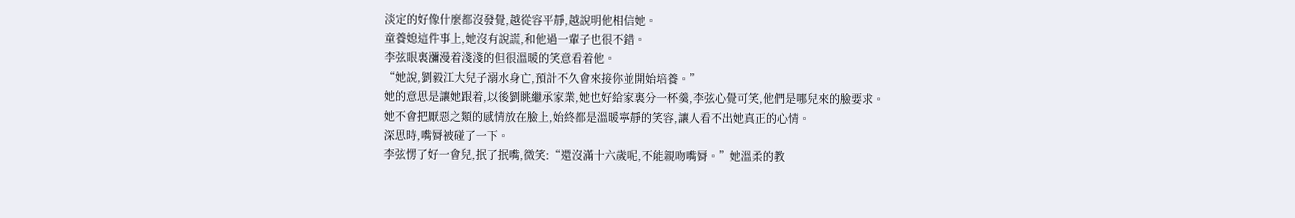淡定的好像什麼都沒發覺,越從容平靜,越說明他相信她。
童養媳這件事上,她沒有說謊,和他過一輩子也很不錯。
李弦眼裏瀰漫着淺淺的但很溫暖的笑意看着他。
“她說,劉毅江大兒子溺水身亡,預計不久會來接你並開始培養。”
她的意思是讓她跟着,以後劉眺繼承家業,她也好給家裏分一杯羹,李弦心覺可笑,他們是哪兒來的臉要求。
她不會把厭惡之類的感情放在臉上,始終都是溫暖寧靜的笑容,讓人看不出她真正的心情。
深思時,嘴脣被碰了一下。
李弦愣了好一會兒,抿了抿嘴,微笑:“還沒滿十六歲呢,不能親吻嘴脣。”她溫柔的教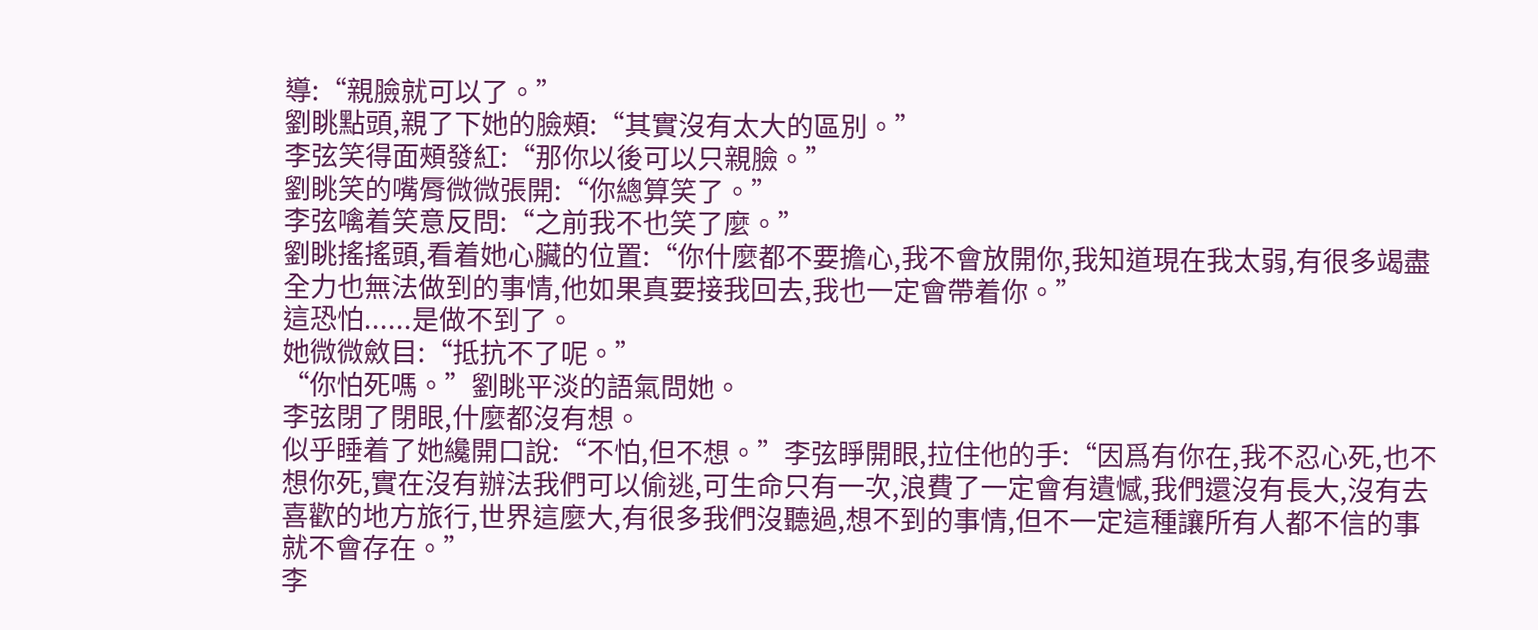導:“親臉就可以了。”
劉眺點頭,親了下她的臉頰:“其實沒有太大的區別。”
李弦笑得面頰發紅:“那你以後可以只親臉。”
劉眺笑的嘴脣微微張開:“你總算笑了。”
李弦噙着笑意反問:“之前我不也笑了麼。”
劉眺搖搖頭,看着她心臟的位置:“你什麼都不要擔心,我不會放開你,我知道現在我太弱,有很多竭盡全力也無法做到的事情,他如果真要接我回去,我也一定會帶着你。”
這恐怕......是做不到了。
她微微斂目:“抵抗不了呢。”
“你怕死嗎。”劉眺平淡的語氣問她。
李弦閉了閉眼,什麼都沒有想。
似乎睡着了她纔開口說:“不怕,但不想。”李弦睜開眼,拉住他的手:“因爲有你在,我不忍心死,也不想你死,實在沒有辦法我們可以偷逃,可生命只有一次,浪費了一定會有遺憾,我們還沒有長大,沒有去喜歡的地方旅行,世界這麼大,有很多我們沒聽過,想不到的事情,但不一定這種讓所有人都不信的事就不會存在。”
李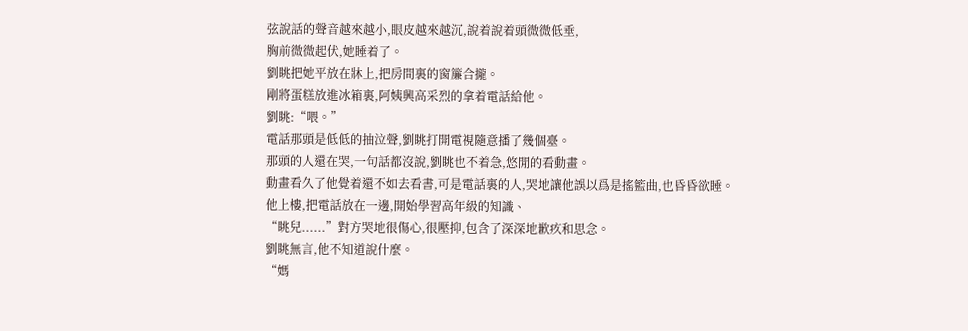弦說話的聲音越來越小,眼皮越來越沉,說着說着頭微微低垂,
胸前微微起伏,她睡着了。
劉眺把她平放在牀上,把房間裏的窗簾合攏。
剛將蛋糕放進冰箱裏,阿姨興高采烈的拿着電話給他。
劉眺:“喂。”
電話那頭是低低的抽泣聲,劉眺打開電視隨意播了幾個臺。
那頭的人還在哭,一句話都沒說,劉眺也不着急,悠閒的看動畫。
動畫看久了他覺着還不如去看書,可是電話裏的人,哭地讓他誤以爲是搖籃曲,也昏昏欲睡。
他上樓,把電話放在一邊,開始學習高年級的知識、
“眺兒......”對方哭地很傷心,很壓抑,包含了深深地歉疚和思念。
劉眺無言,他不知道說什麼。
“媽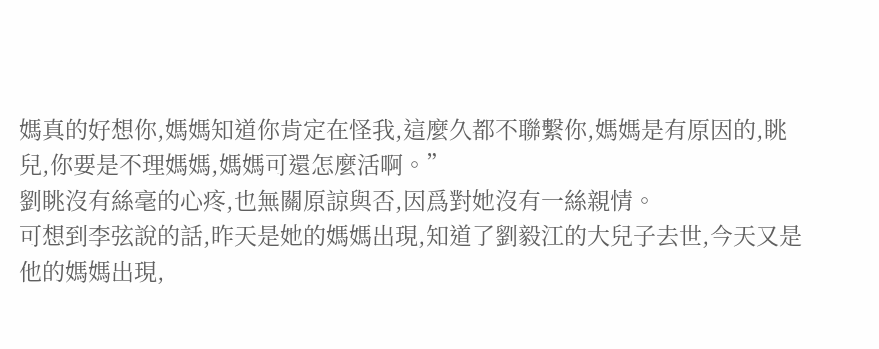媽真的好想你,媽媽知道你肯定在怪我,這麼久都不聯繫你,媽媽是有原因的,眺兒,你要是不理媽媽,媽媽可還怎麼活啊。”
劉眺沒有絲毫的心疼,也無關原諒與否,因爲對她沒有一絲親情。
可想到李弦說的話,昨天是她的媽媽出現,知道了劉毅江的大兒子去世,今天又是他的媽媽出現,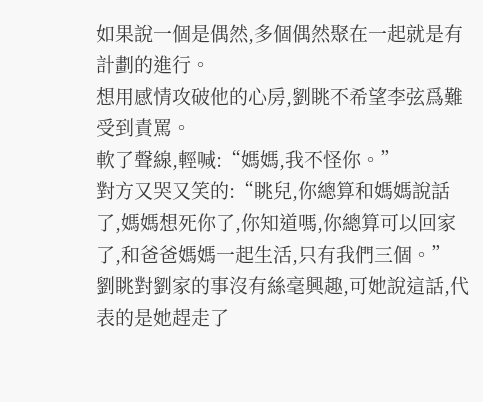如果說一個是偶然,多個偶然聚在一起就是有計劃的進行。
想用感情攻破他的心房,劉眺不希望李弦爲難受到責罵。
軟了聲線,輕喊:“媽媽,我不怪你。”
對方又哭又笑的:“眺兒,你總算和媽媽說話了,媽媽想死你了,你知道嗎,你總算可以回家了,和爸爸媽媽一起生活,只有我們三個。”
劉眺對劉家的事沒有絲毫興趣,可她說這話,代表的是她趕走了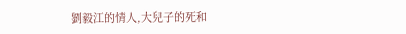劉毅江的情人,大兒子的死和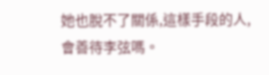她也脫不了關係,這樣手段的人,會善待李弦嗎。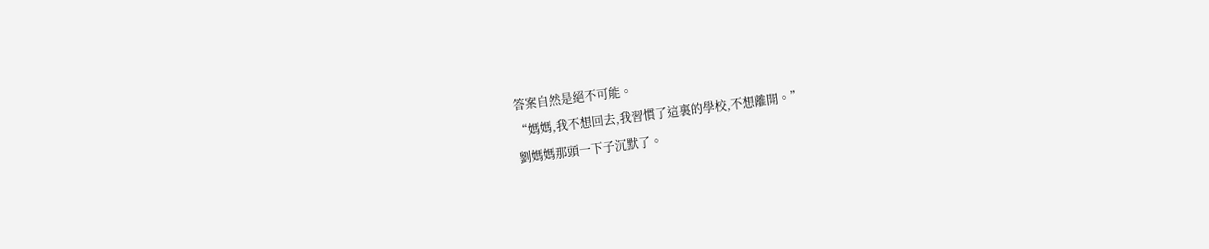答案自然是絕不可能。
“媽媽,我不想回去,我習慣了這裏的學校,不想離開。”
劉媽媽那頭一下子沉默了。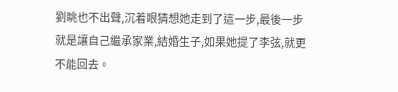劉眺也不出聲,沉着眼猜想她走到了這一步,最後一步就是讓自己繼承家業,結婚生子,如果她提了李弦,就更不能回去。